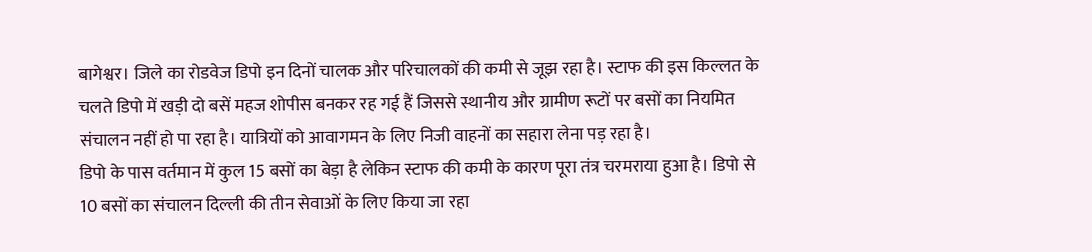बागेश्वर। जिले का रोडवेज डिपो इन दिनों चालक और परिचालकों की कमी से जूझ रहा है। स्टाफ की इस किल्लत के चलते डिपो में खड़ी दो बसें महज शोपीस बनकर रह गई हैं जिससे स्थानीय और ग्रामीण रूटों पर बसों का नियमित संचालन नहीं हो पा रहा है। यात्रियों को आवागमन के लिए निजी वाहनों का सहारा लेना पड़ रहा है।
डिपो के पास वर्तमान में कुल 15 बसों का बेड़ा है लेकिन स्टाफ की कमी के कारण पूरा तंत्र चरमराया हुआ है। डिपो से 10 बसों का संचालन दिल्ली की तीन सेवाओं के लिए किया जा रहा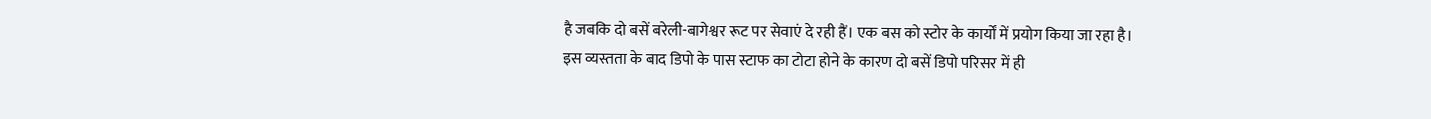है जबकि दो बसें बरेली-बागेश्वर रूट पर सेवाएं दे रही हैं। एक बस को स्टोर के कार्यों में प्रयोग किया जा रहा है। इस व्यस्तता के बाद डिपो के पास स्टाफ का टोटा होने के कारण दो बसें डिपो परिसर में ही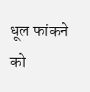धूल फांकने को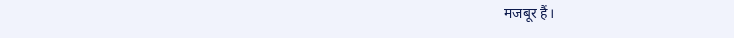मजबूर हैं।